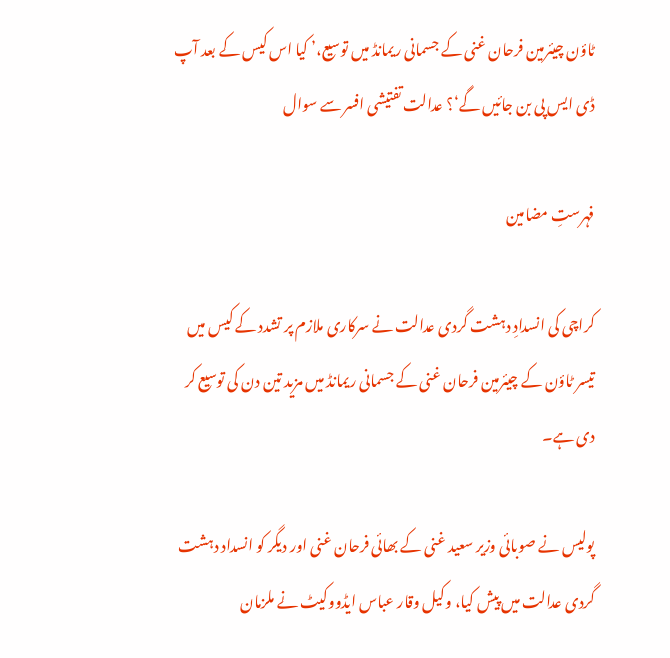ٹاؤن چیئرمین فرحان غنی کے جسمانی ریمانڈ میں توسیع،’ کیا اس کیس کے بعد آپ ڈی ایس پی بن جائیں گے‘؟ عدالت تفتیشی افسر سے سوال

فہرستِ مضامین

کراچی کی انسدادِ دہشت گردی عدالت نے سرکاری ملازم پر تشدد کے کیس میں تیسر ٹاؤن کے چیئرمین فرحان غنی کے جسمانی ریمانڈ میں مزید تین دن کی توسیع کر دی ہے۔

پولیس نے صوبائی وزیر سعید غنی کے بھائی فرحان غنی اور دیگر کو انسداد دہشت گردی عدالت میں پیش کیا، وکیل وقار عباس ایڈووکیٹ نے ملزمان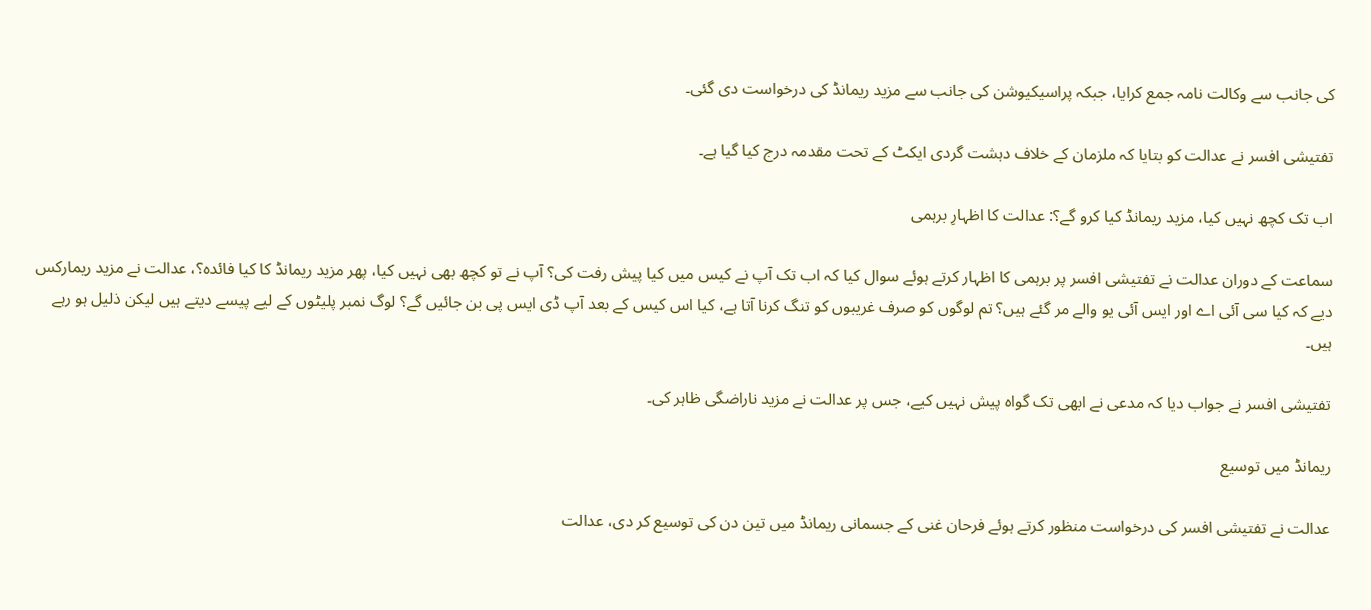کی جانب سے وکالت نامہ جمع کرایا، جبکہ پراسیکیوشن کی جانب سے مزید ریمانڈ کی درخواست دی گئی۔

تفتیشی افسر نے عدالت کو بتایا کہ ملزمان کے خلاف دہشت گردی ایکٹ کے تحت مقدمہ درج کیا گیا ہے۔

اب تک کچھ نہیں کیا، مزید ریمانڈ کیا کرو گے؟: عدالت کا اظہارِ برہمی

سماعت کے دوران عدالت نے تفتیشی افسر پر برہمی کا اظہار کرتے ہوئے سوال کیا کہ اب تک آپ نے کیس میں کیا پیش رفت کی؟ آپ نے تو کچھ بھی نہیں کیا، پھر مزید ریمانڈ کا کیا فائدہ؟، عدالت نے مزید ریمارکس دیے کہ کیا سی آئی اے اور ایس آئی یو والے مر گئے ہیں؟ تم لوگوں کو صرف غریبوں کو تنگ کرنا آتا ہے، کیا اس کیس کے بعد آپ ڈی ایس پی بن جائیں گے؟ لوگ نمبر پلیٹوں کے لیے پیسے دیتے ہیں لیکن ذلیل ہو رہے ہیں۔

تفتیشی افسر نے جواب دیا کہ مدعی نے ابھی تک گواہ پیش نہیں کیے، جس پر عدالت نے مزید ناراضگی ظاہر کی۔

ریمانڈ میں توسیع

عدالت نے تفتیشی افسر کی درخواست منظور کرتے ہوئے فرحان غنی کے جسمانی ریمانڈ میں تین دن کی توسیع کر دی، عدالت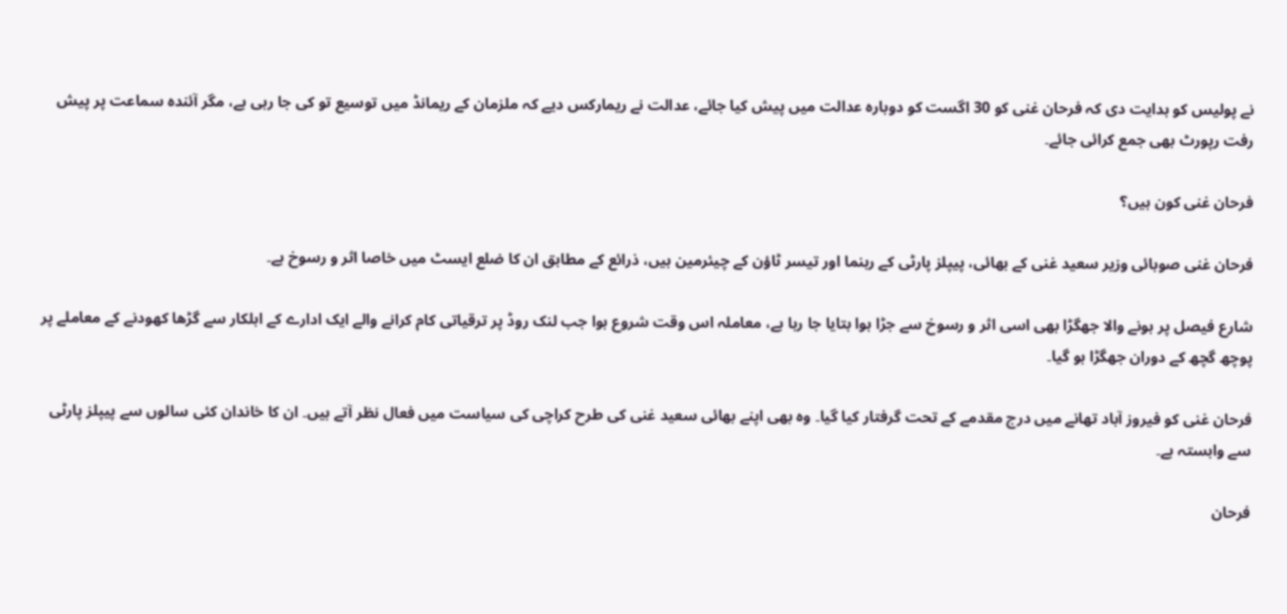نے پولیس کو ہدایت دی کہ فرحان غنی کو 30 اگست کو دوبارہ عدالت میں پیش کیا جائے، عدالت نے ریمارکس دیے کہ ملزمان کے ریمانڈ میں توسیع تو کی جا رہی ہے، مگر آئندہ سماعت پر پیش رفت رپورٹ بھی جمع کرائی جائے۔

فرحان غنی کون ہیں؟

فرحان غنی صوبائی وزیر سعید غنی کے بھائی، پیپلز پارٹی کے رہنما اور تیسر ٹاؤن کے چیئرمین ہیں، ذرائع کے مطابق ان کا ضلع ایسٹ میں خاصا اثر و رسوخ ہے۔

شارع فیصل پر ہونے والا جھگڑا بھی اسی اثر و رسوخ سے جڑا ہوا بتایا جا رہا ہے، معاملہ اس وقت شروع ہوا جب لنک روڈ پر ترقیاتی کام کرانے والے ایک ادارے کے اہلکار سے گڑھا کھودنے کے معاملے پر پوچھ گچھ کے دوران جھگڑا ہو گیا۔

فرحان غنی کو فیروز آباد تھانے میں درج مقدمے کے تحت گرفتار کیا گیا۔ وہ بھی اپنے بھائی سعید غنی کی طرح کراچی کی سیاست میں فعال نظر آتے ہیں۔ ان کا خاندان کئی سالوں سے پیپلز پارٹی سے وابستہ ہے۔

فرحان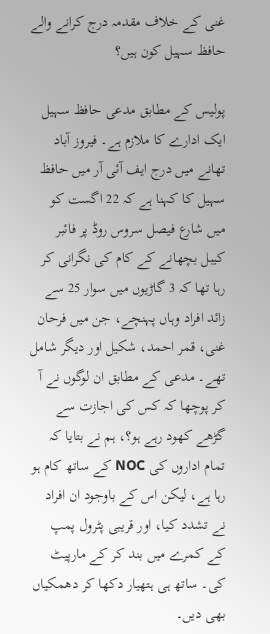غنی کے خلاف مقدمہ درج کرانے والے حافظ سہیل کون ہیں؟

پولیس کے مطابق مدعی حافظ سہیل ایک ادارے کا ملازم ہے۔ فیروز آباد تھانے میں درج ایف آئی آر میں حافظ سہیل کا کہنا ہے کہ 22 اگست کو میں شارع فیصل سروس روڈ پر فائبر کیبل بچھانے کے کام کی نگرانی کر رہا تھا کہ 3 گاڑیوں میں سوار 25 سے زائد افراد وہاں پہنچے، جن میں فرحان غنی، قمر احمد، شکیل اور دیگر شامل تھے۔ مدعی کے مطابق ان لوگوں نے آ کر پوچھا کہ کس کی اجازت سے گڑھے کھود رہے ہو؟، ہم نے بتایا کہ تمام اداروں کی NOC کے ساتھ کام ہو رہا ہے، لیکن اس کے باوجود ان افراد نے تشدد کیا، اور قریبی پٹرول پمپ کے کمرے میں بند کر کے مارپیٹ کی۔ ساتھ ہی ہتھیار دکھا کر دھمکیاں بھی دیں۔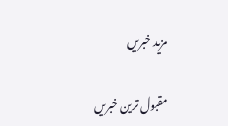مزید خبریں

مقبول ترین خبریں